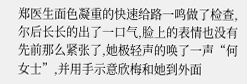郑医生面色凝重的快速给路一鸣做了检查,尔后长长的出了一口气,脸上的表情也没有先前那么紧张了,她极轻声的唤了一声“何女士”,并用手示意欣梅和她到外面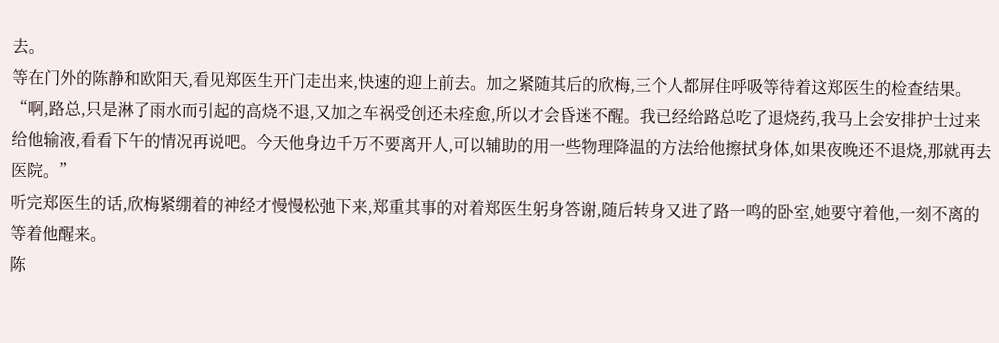去。
等在门外的陈静和欧阳天,看见郑医生开门走出来,快速的迎上前去。加之紧随其后的欣梅,三个人都屏住呼吸等待着这郑医生的检查结果。
“啊,路总,只是淋了雨水而引起的高烧不退,又加之车祸受创还未痊愈,所以才会昏迷不醒。我已经给路总吃了退烧药,我马上会安排护士过来给他输液,看看下午的情况再说吧。今天他身边千万不要离开人,可以辅助的用一些物理降温的方法给他擦拭身体,如果夜晚还不退烧,那就再去医院。”
听完郑医生的话,欣梅紧绷着的神经才慢慢松弛下来,郑重其事的对着郑医生躬身答谢,随后转身又进了路一鸣的卧室,她要守着他,一刻不离的等着他醒来。
陈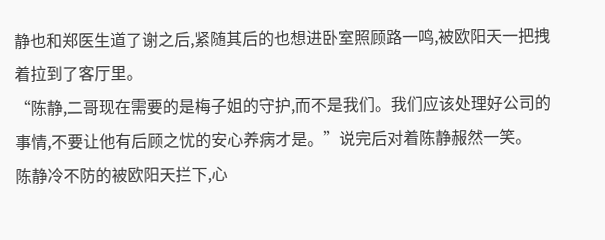静也和郑医生道了谢之后,紧随其后的也想进卧室照顾路一鸣,被欧阳天一把拽着拉到了客厅里。
“陈静,二哥现在需要的是梅子姐的守护,而不是我们。我们应该处理好公司的事情,不要让他有后顾之忧的安心养病才是。”说完后对着陈静赧然一笑。
陈静冷不防的被欧阳天拦下,心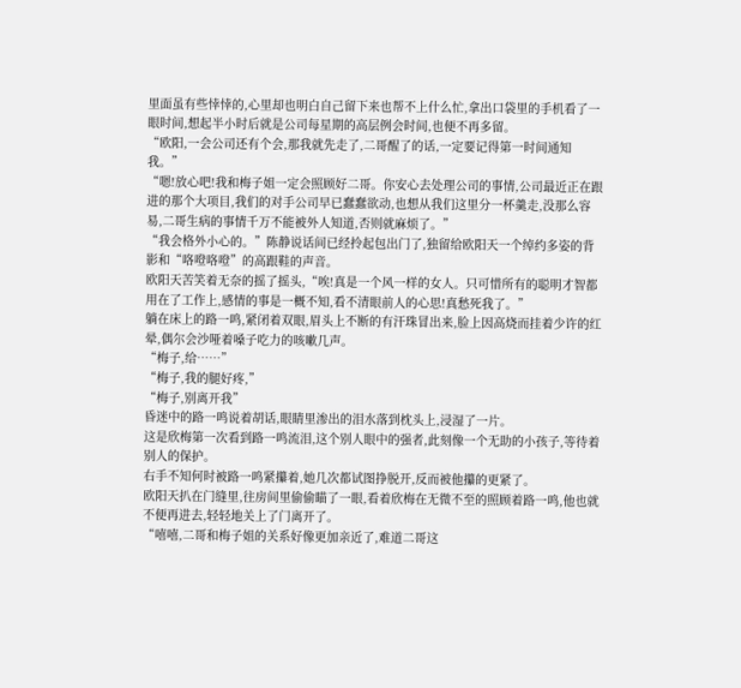里面虽有些悻悻的,心里却也明白自己留下来也帮不上什么忙,拿出口袋里的手机看了一眼时间,想起半小时后就是公司每星期的高层例会时间,也便不再多留。
“欧阳,一会公司还有个会,那我就先走了,二哥醒了的话,一定要记得第一时间通知我。”
“嗯!放心吧!我和梅子姐一定会照顾好二哥。你安心去处理公司的事情,公司最近正在跟进的那个大项目,我们的对手公司早已蠢蠢欲动,也想从我们这里分一杯羹走,没那么容易,二哥生病的事情千万不能被外人知道,否则就麻烦了。”
“我会格外小心的。”陈静说话间已经拎起包出门了,独留给欧阳天一个绰约多姿的背影和“咯噔咯噔”的高跟鞋的声音。
欧阳天苦笑着无奈的摇了摇头,“唉!真是一个风一样的女人。只可惜所有的聪明才智都用在了工作上,感情的事是一概不知,看不清眼前人的心思!真愁死我了。”
躺在床上的路一鸣,紧闭着双眼,眉头上不断的有汗珠冒出来,脸上因高烧而挂着少许的红晕,偶尔会沙哑着嗓子吃力的咳嗽几声。
“梅子,给……”
“梅子,我的腿好疼,”
“梅子,别离开我”
昏迷中的路一鸣说着胡话,眼睛里渗出的泪水落到枕头上,浸湿了一片。
这是欣梅第一次看到路一鸣流泪,这个别人眼中的强者,此刻像一个无助的小孩子,等待着别人的保护。
右手不知何时被路一鸣紧攥着,她几次都试图挣脱开,反而被他攥的更紧了。
欧阳天扒在门缝里,往房间里偷偷瞄了一眼,看着欣梅在无微不至的照顾着路一鸣,他也就不便再进去,轻轻地关上了门离开了。
“嘻嘻,二哥和梅子姐的关系好像更加亲近了,难道二哥这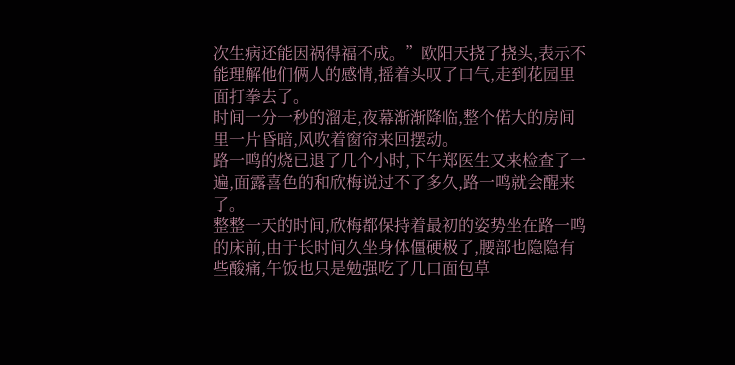次生病还能因祸得福不成。”欧阳天挠了挠头,表示不能理解他们俩人的感情,摇着头叹了口气,走到花园里面打拳去了。
时间一分一秒的溜走,夜幕渐渐降临,整个偌大的房间里一片昏暗,风吹着窗帘来回摆动。
路一鸣的烧已退了几个小时,下午郑医生又来检查了一遍,面露喜色的和欣梅说过不了多久,路一鸣就会醒来了。
整整一天的时间,欣梅都保持着最初的姿势坐在路一鸣的床前,由于长时间久坐身体僵硬极了,腰部也隐隐有些酸痛,午饭也只是勉强吃了几口面包草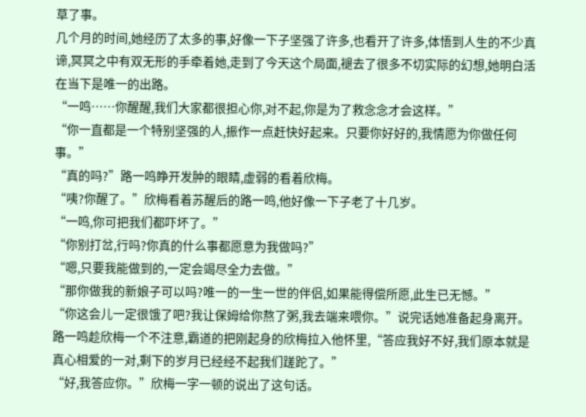草了事。
几个月的时间,她经历了太多的事,好像一下子坚强了许多,也看开了许多,体悟到人生的不少真谛,冥冥之中有双无形的手牵着她,走到了今天这个局面,褪去了很多不切实际的幻想,她明白活在当下是唯一的出路。
“一鸣……你醒醒,我们大家都很担心你,对不起,你是为了救念念才会这样。”
“你一直都是一个特别坚强的人,振作一点赶快好起来。只要你好好的,我情愿为你做任何事。”
“真的吗?”路一鸣睁开发肿的眼睛,虚弱的看着欣梅。
“咦?你醒了。”欣梅看着苏醒后的路一鸣,他好像一下子老了十几岁。
“一鸣,你可把我们都吓坏了。”
“你别打岔,行吗?你真的什么事都愿意为我做吗?”
“嗯,只要我能做到的,一定会竭尽全力去做。”
“那你做我的新娘子可以吗?唯一的一生一世的伴侣,如果能得偿所愿,此生已无憾。”
“你这会儿一定很饿了吧?我让保姆给你熬了粥,我去端来喂你。”说完话她准备起身离开。
路一鸣趁欣梅一个不注意,霸道的把刚起身的欣梅拉入他怀里,“答应我好不好,我们原本就是真心相爱的一对,剩下的岁月已经经不起我们蹉跎了。”
“好,我答应你。”欣梅一字一顿的说出了这句话。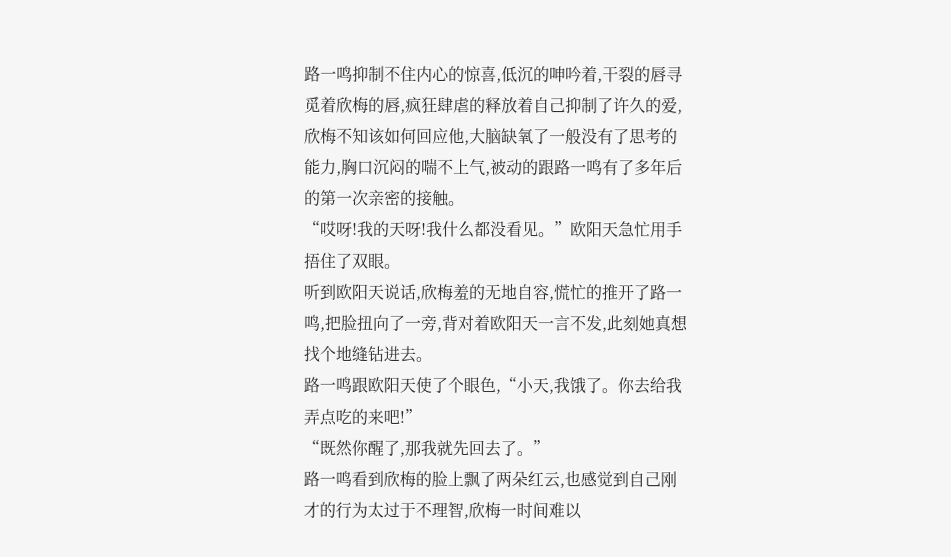路一鸣抑制不住内心的惊喜,低沉的呻吟着,干裂的唇寻觅着欣梅的唇,疯狂肆虐的释放着自己抑制了许久的爱,欣梅不知该如何回应他,大脑缺氧了一般没有了思考的能力,胸口沉闷的喘不上气,被动的跟路一鸣有了多年后的第一次亲密的接触。
“哎呀!我的天呀!我什么都没看见。”欧阳天急忙用手捂住了双眼。
听到欧阳天说话,欣梅羞的无地自容,慌忙的推开了路一鸣,把脸扭向了一旁,背对着欧阳天一言不发,此刻她真想找个地缝钻进去。
路一鸣跟欧阳天使了个眼色,“小天,我饿了。你去给我弄点吃的来吧!”
“既然你醒了,那我就先回去了。”
路一鸣看到欣梅的脸上飘了两朵红云,也感觉到自己刚才的行为太过于不理智,欣梅一时间难以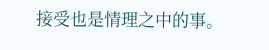接受也是情理之中的事。